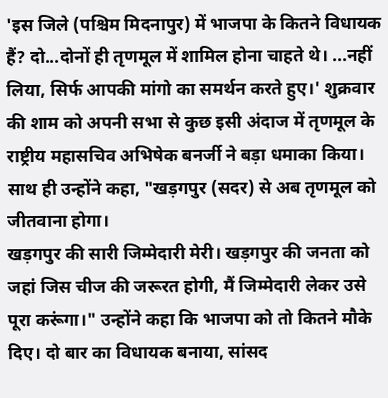'इस जिले (पश्चिम मिदनापुर) में भाजपा के कितने विधायक हैं? दो...दोनों ही तृणमूल में शामिल होना चाहते थे। ...नहीं लिया, सिर्फ आपकी मांगो का समर्थन करते हुए।' शुक्रवार की शाम को अपनी सभा से कुछ इसी अंदाज में तृणमूल के राष्ट्रीय महासचिव अभिषेक बनर्जी ने बड़ा धमाका किया। साथ ही उन्होंने कहा, "खड़गपुर (सदर) से अब तृणमूल को जीतवाना होगा।
खड़गपुर की सारी जिम्मेदारी मेरी। खड़गपुर की जनता को जहां जिस चीज की जरूरत होगी, मैं जिम्मेदारी लेकर उसे पूरा करूंगा।" उन्होंने कहा कि भाजपा को तो कितने मौके दिए। दो बार का विधायक बनाया, सांसद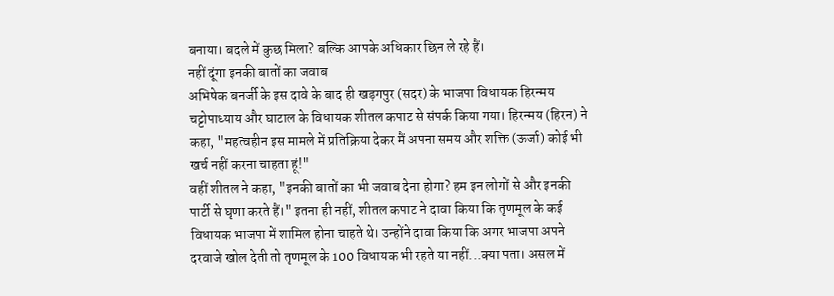बनाया। बदले में कुछ मिला? बल्कि आपके अधिकार छिन ले रहे हैं।
नहीं दूंगा इनकी बातों का जवाब
अभिषेक बनर्जी के इस दावे के बाद ही खड़गपुर (सदर) के भाजपा विधायक हिरन्मय चट्टोपाध्याय और घाटाल के विधायक शीतल कपाट से संपर्क किया गया। हिरन्मय (हिरन) ने कहा, "महत्वहीन इस मामले में प्रतिक्रिया देकर मैं अपना समय और शक्ति (ऊर्जा) कोई भी खर्च नहीं करना चाहता हूं!"
वहीं शीतल ने कहा, "इनकी बातों का भी जवाब देना होगा? हम इन लोगों से और इनकी पार्टी से घृणा करते हैं।" इतना ही नहीं, शीतल कपाट ने दावा किया कि तृणमूल के कई विधायक भाजपा में शामिल होना चाहते थे। उन्होंने दावा किया कि अगर भाजपा अपने दरवाजे खोल देती तो तृणमूल के 100 विधायक भी रहते या नहीं...क्या पता। असल में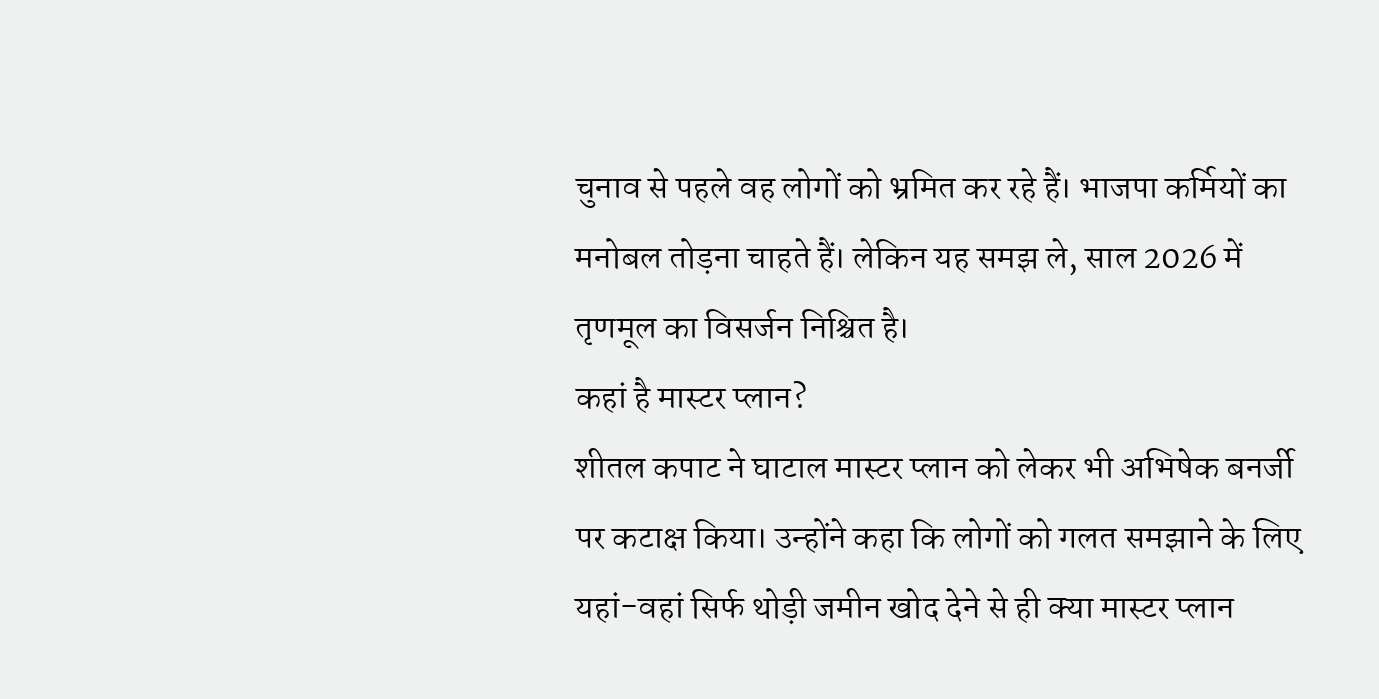चुनाव से पहले वह लोगों को भ्रमित कर रहे हैं। भाजपा कर्मियों का मनोबल तोड़ना चाहते हैं। लेकिन यह समझ ले, साल 2026 में तृणमूल का विसर्जन निश्चित है।
कहां है मास्टर प्लान?
शीतल कपाट ने घाटाल मास्टर प्लान को लेकर भी अभिषेक बनर्जी पर कटाक्ष किया। उन्होंने कहा कि लोगों को गलत समझाने के लिए यहां-वहां सिर्फ थोड़ी जमीन खोद देने से ही क्या मास्टर प्लान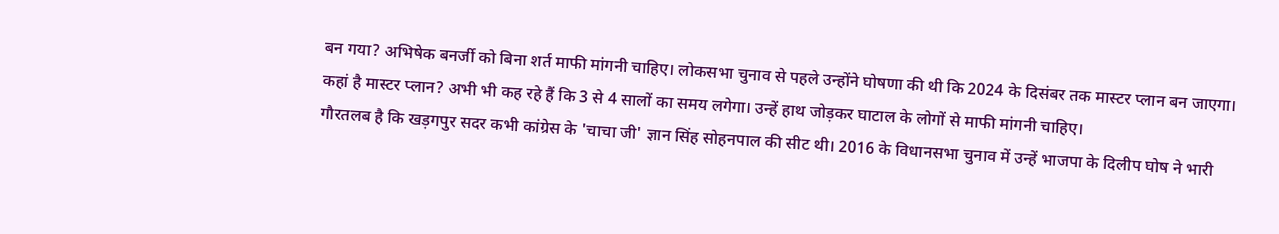बन गया? अभिषेक बनर्जी को बिना शर्त माफी मांगनी चाहिए। लोकसभा चुनाव से पहले उन्होंने घोषणा की थी कि 2024 के दिसंबर तक मास्टर प्लान बन जाएगा। कहां है मास्टर प्लान? अभी भी कह रहे हैं कि 3 से 4 सालों का समय लगेगा। उन्हें हाथ जोड़कर घाटाल के लोगों से माफी मांगनी चाहिए।
गौरतलब है कि खड़गपुर सदर कभी कांग्रेस के 'चाचा जी' ज्ञान सिंह सोहनपाल की सीट थी। 2016 के विधानसभा चुनाव में उन्हें भाजपा के दिलीप घोष ने भारी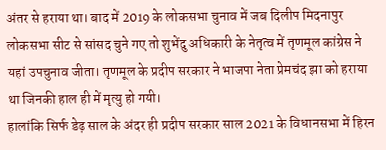अंतर से हराया था। बाद में 2019 के लोकसभा चुनाव में जब दिलीप मिदनापुर लोकसभा सीट से सांसद चुने गए तो शुभेंदु अधिकारी के नेतृत्व में तृणमूल कांग्रेस ने यहां उपचुनाव जीता। तृणमूल के प्रदीप सरकार ने भाजपा नेता प्रेमचंद झा को हराया था जिनकी हाल ही में मृत्यु हो गयी।
हालांकि सिर्फ डेढ़ साल के अंदर ही प्रदीप सरकार साल 2021 के विधानसभा में हिरन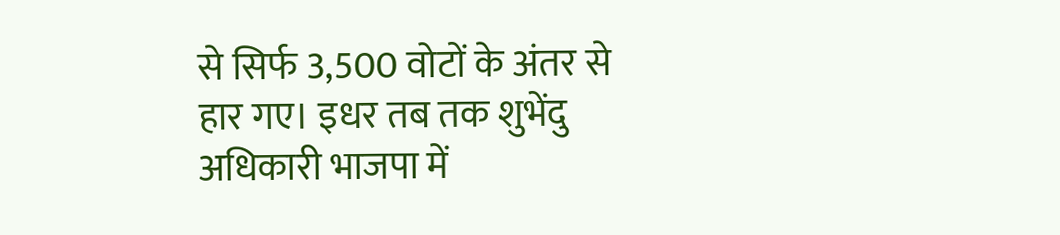से सिर्फ 3,500 वोटों के अंतर से हार गए। इधर तब तक शुभेंदु अधिकारी भाजपा में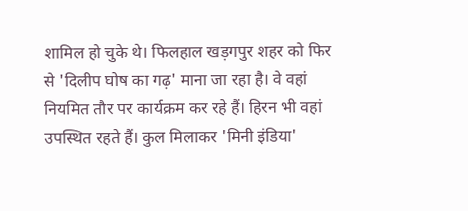शामिल हो चुके थे। फिलहाल खड़गपुर शहर को फिर से 'दिलीप घोष का गढ़' माना जा रहा है। वे वहां नियमित तौर पर कार्यक्रम कर रहे हैं। हिरन भी वहां उपस्थित रहते हैं। कुल मिलाकर 'मिनी इंडिया'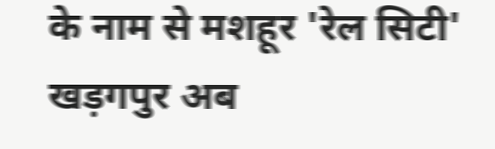के नाम से मशहूर 'रेल सिटी' खड़गपुर अब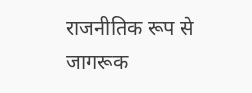राजनीतिक रूप से जागरूक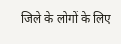जिले के लोगों के लिए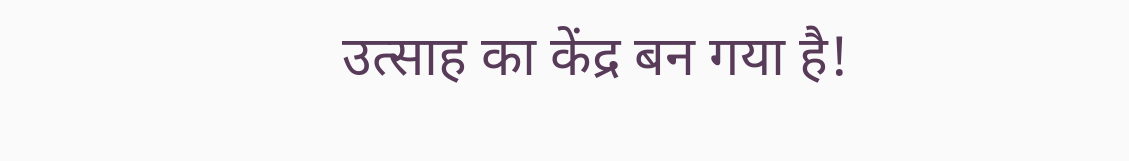उत्साह का केंद्र बन गया है!